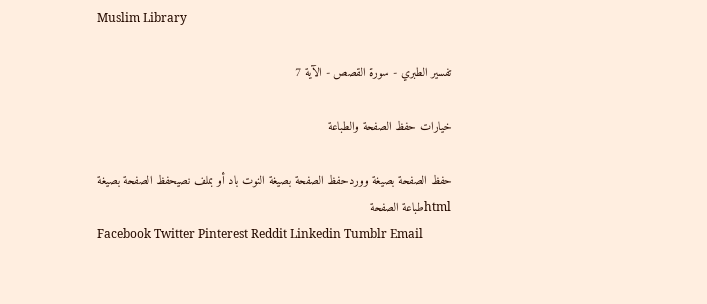Muslim Library

تفسير الطبري - سورة القصص - الآية 7

خيارات حفظ الصفحة والطباعة

حفظ الصفحة بصيغة ووردحفظ الصفحة بصيغة النوت باد أو بملف نصيحفظ الصفحة بصيغة htmlطباعة الصفحة
Facebook Twitter Pinterest Reddit Linkedin Tumblr Email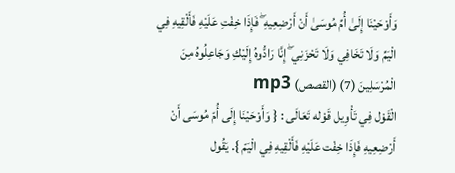وَأَوْحَيْنَا إِلَىٰ أُمِّ مُوسَىٰ أَنْ أَرْضِعِيهِ ۖ فَإِذَا خِفْتِ عَلَيْهِ فَأَلْقِيهِ فِي الْيَمِّ وَلَا تَخَافِي وَلَا تَحْزَنِي ۖ إِنَّا رَادُّوهُ إِلَيْكِ وَجَاعِلُوهُ مِنَ الْمُرْسَلِينَ (7) (القصص) mp3
الْقَوْل فِي تَأْوِيل قَوْله تَعَالَى : { وَأَوْحَيْنَا إِلَى أُمّ مُوسَى أَنْ أَرْضِعِيهِ فَإِذَا خِفْت عَلَيْهِ فَأَلْقِيهِ فِي الْيَمّ }. يَقُول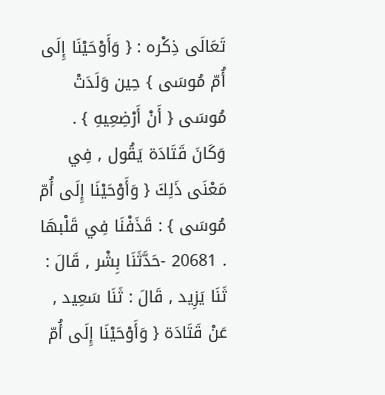تَعَالَى ذِكْره : { وَأَوْحَيْنَا إِلَى أُمّ مُوسَى } حِين وَلَدَتْ مُوسَى { أَنْ أَرْضِعِيهِ } . وَكَانَ قَتَادَة يَقُول , فِي مَعْنَى ذَلِكَ { وَأَوْحَيْنَا إِلَى أُمّ مُوسَى } : قَذَفْنَا فِي قَلْبهَا . 20681 -حَدَّثَنَا بِشْر , قَالَ : ثَنَا يَزِيد , قَالَ : ثَنَا سَعِيد , عَنْ قَتَادَة { وَأَوْحَيْنَا إِلَى أُمّ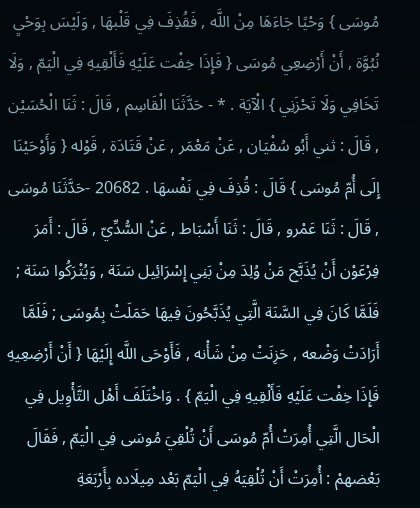مُوسَى } وَحْيًا جَاءَهَا مِنْ اللَّه , فَقُذِفَ فِي قَلْبهَا , وَلَيْسَ بِوَحْيِ نُبُوَّة , أَنْ أَرْضِعِي مُوسَى { فَإِذَا خِفْت عَلَيْهِ فَأَلْقِيهِ فِي الْيَمّ , وَلَا تَخَافِي وَلَا تَحْزَنِي } الْآيَة . * - حَدَّثَنَا الْقَاسِم , قَالَ : ثَنَا الْحُسَيْن , قَالَ : ثني أَبُو سُفْيَان , عَنْ مَعْمَر , عَنْ قَتَادَة , قَوْله { وَأَوْحَيْنَا إِلَى أُمّ مُوسَى } قَالَ : قُذِفَ فِي نَفْسهَا . 20682 -حَدَّثَنَا مُوسَى , قَالَ : ثَنَا عَمْرو , قَالَ : ثَنَا أَسْبَاط , عَنْ السُّدِّيّ , قَالَ : أَمَرَ فِرْعَوْن أَنْ يُذَبَّح مَنْ وُلِدَ مِنْ بَنِي إِسْرَائِيل سَنَة , وَيُتْرَكُوا سَنَة ; فَلَمَّا كَانَ فِي السَّنَة الَّتِي يُذَبَّحُونَ فِيهَا حَمَلَتْ بِمُوسَى ; فَلَمَّا أَرَادَتْ وَضْعه , حَزِنَتْ مِنْ شَأْنه , فَأَوْحَى اللَّه إِلَيْهَا { أَنْ أَرْضِعِيهِ فَإِذَا خِفْت عَلَيْهِ فَأَلْقِيهِ فِي الْيَمّ } . وَاخْتَلَفَ أَهْل التَّأْوِيل فِي الْحَال الَّتِي أُمِرَتْ أُمّ مُوسَى أَنْ تُلْقِيَ مُوسَى فِي الْيَمّ , فَقَالَ بَعْضهمْ : أُمِرَتْ أَنْ تُلْقِيَهُ فِي الْيَمّ بَعْد مِيلَاده بِأَرْبَعَةِ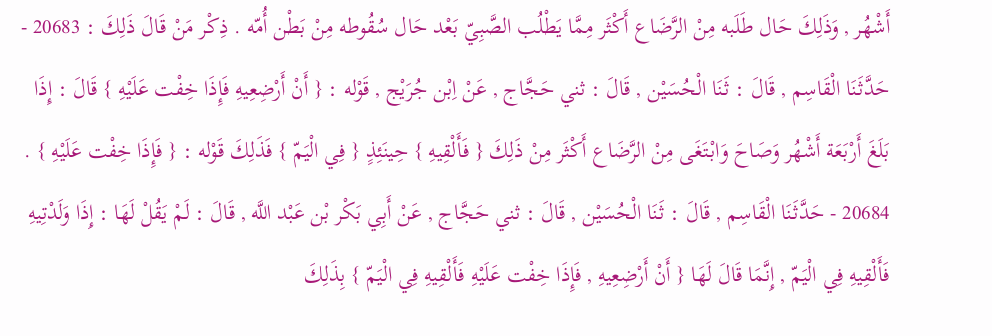أَشْهُر , وَذَلِكَ حَال طَلَبه مِنْ الرَّضَاع أَكْثَر مِمَّا يَطْلُب الصَّبِيّ بَعْد حَال سُقُوطه مِنْ بَطْن أُمّه . ذِكْر مَنْ قَالَ ذَلِكَ : 20683 - حَدَّثَنَا الْقَاسِم , قَالَ : ثَنَا الْحُسَيْن , قَالَ : ثني حَجَّاج , عَنْ اِبْن جُرَيْج , قَوْله : { أَنْ أَرْضِعِيهِ فَإِذَا خِفْت عَلَيْهِ } قَالَ : إِذَا بَلَغَ أَرْبَعَة أَشْهُر وَصَاحَ وَابْتَغَى مِنْ الرَّضَاع أَكْثَر مِنْ ذَلِكَ { فَأَلْقِيهِ } حِينَئِذٍ { فِي الْيَمّ } فَذَلِكَ قَوْله : { فَإِذَا خِفْت عَلَيْهِ } . 20684 - حَدَّثَنَا الْقَاسِم , قَالَ : ثَنَا الْحُسَيْن , قَالَ : ثني حَجَّاج , عَنْ أَبِي بَكْر بْن عَبْد اللَّه , قَالَ : لَمْ يَقُلْ لَهَا : إِذَا وَلَدْتِيهِ فَأَلْقِيهِ فِي الْيَمّ , إِنَّمَا قَالَ لَهَا { أَنْ أَرْضِعِيهِ , فَإِذَا خِفْت عَلَيْهِ فَأَلْقِيهِ فِي الْيَمّ } بِذَلِكَ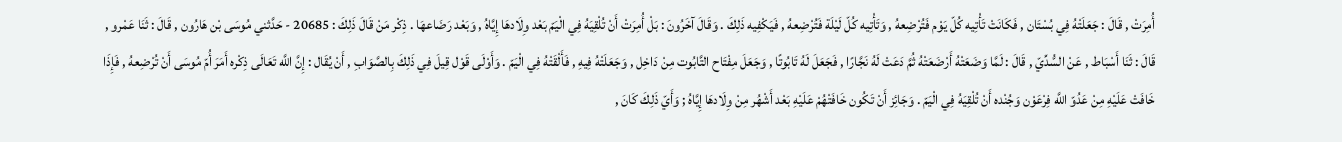أُمِرَتْ , قَالَ : جَعَلَتْهُ فِي بُسْتَان , فَكَانَتْ تَأْتِيه كُلّ يَوْم فَتُرْضِعهُ , وَتَأْتِيه كُلّ لَيْلَة فَتُرْضِعهُ , فَيَكْفِيه ذَلِكَ . وَقَالَ آخَرُونَ : بَلْ أُمِرَتْ أَنْ تُلْقِيَهُ فِي الْيَمّ بَعْد وِلَادهَا إِيَّاهُ , وَبَعْد رَضَاعهَا . ذِكْر مَنْ قَالَ ذَلِكَ : 20685 - حَدَّثني مُوسَى بْن هَارُون , قَالَ : ثَنَا عَمْرو , قَالَ : ثَنَا أَسْبَاط , عَنْ السُّدِّيّ , قَالَ : لَمَّا وَضَعَتْهُ أَرْضَعَتْهُ ثُمَّ دَعَتْ لَهُ نَجَّارًا , فَجَعَلَ لَهُ تَابُوتًا , وَجَعَلَ مِفْتَاح التَّابُوت مِنْ دَاخِل , وَجَعَلَتْهُ فِيهِ , فَأَلْقَتْهُ فِي الْيَمّ . وَأَوْلَى قَوْل قِيلَ فِي ذَلِكَ بِالصَّوَابِ , أَنْ يُقَال : إِنَّ اللَّه تَعَالَى ذِكْره أَمَرَ أُمّ مُوسَى أَنْ تُرْضِعهُ , فَإِذَا خَافَتْ عَلَيْهِ مِنْ عَدُوّ اللَّه فِرْعَوْن وَجُنْده أَنْ تُلْقِيَهُ فِي الْيَمّ . وَجَائِز أَنْ تَكُون خَافَتْهُمْ عَلَيْهِ بَعْد أَشْهُر مِنْ وِلَادهَا إِيَّاهُ ; وَأَيّ ذَلِكَ كَانَ ,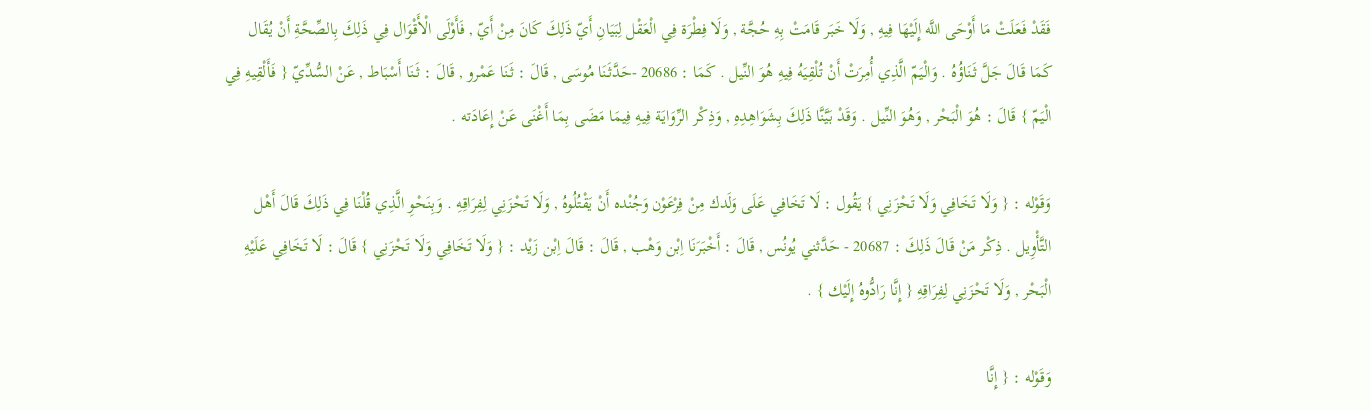فَقَدْ فَعَلَتْ مَا أَوْحَى اللَّه إِلَيْهَا فِيهِ , وَلَا خَبَر قَامَتْ بِهِ حُجَّة , وَلَا فِطْرَة فِي الْعَقْل لِبَيَانِ أَيّ ذَلِكَ كَانَ مِنْ أَيّ , فَأَوْلَى الْأَقْوَال فِي ذَلِكَ بِالصِّحَّةِ أَنْ يُقَال كَمَا قَالَ جَلَّ ثَنَاؤُهُ . وَالْيَمّ الَّذِي أُمِرَتْ أَنْ تُلْقِيَهُ فِيهِ هُوَ النِّيل . كَمَا : 20686 -حَدَّثَنَا مُوسَى , قَالَ : ثَنَا عَمْرو , قَالَ : ثَنَا أَسْبَاط , عَنْ السُّدِّيّ { فَأَلْقِيهِ فِي الْيَمّ } قَالَ : هُوَ الْبَحْر , وَهُوَ النِّيل . وَقَدْ بَيَّنَّا ذَلِكَ بِشَوَاهِدِهِ , وَذِكْر الرِّوَايَة فِيهِ فِيمَا مَضَى بِمَا أَغْنَى عَنْ إِعَادَته .

وَقَوْله : { وَلَا تَخَافِي وَلَا تَحْزَنِي } يَقُول : لَا تَخَافِي عَلَى وَلَدك مِنْ فِرْعَوْن وَجُنْده أَنْ يَقْتُلُوهُ , وَلَا تَحْزَنِي لِفِرَاقِهِ . وَبِنَحْوِ الَّذِي قُلْنَا فِي ذَلِكَ قَالَ أَهْل التَّأْوِيل . ذِكْر مَنْ قَالَ ذَلِكَ : 20687 - حَدَّثني يُونُس , قَالَ : أَخْبَرَنَا اِبْن وَهْب , قَالَ : قَالَ اِبْن زَيْد : { وَلَا تَخَافِي وَلَا تَحْزَنِي } قَالَ : لَا تَخَافِي عَلَيْهِ الْبَحْر , وَلَا تَحْزَنِي لِفِرَاقِهِ { إِنَّا رَادُّوهُ إِلَيْك } .

وَقَوْله : { إِنَّا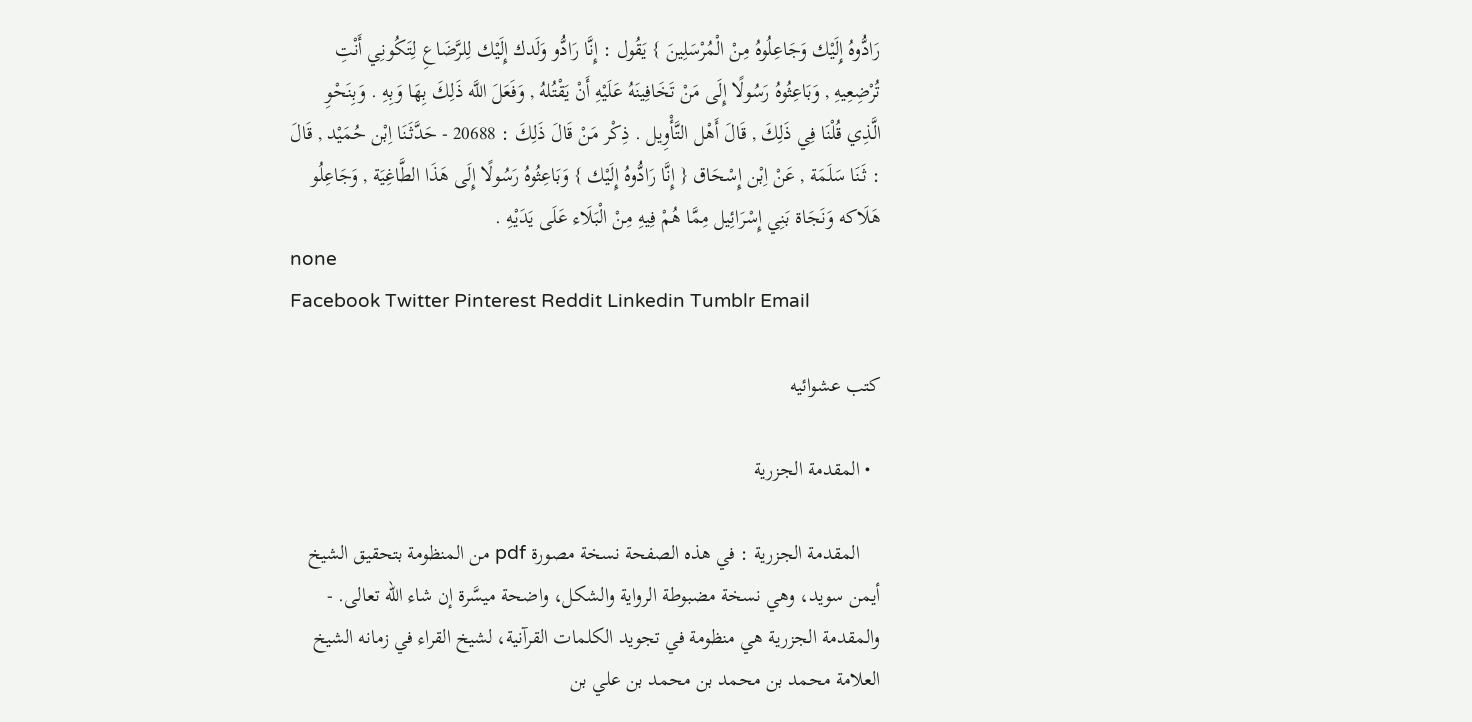رَادُّوهُ إِلَيْك وَجَاعِلُوهُ مِنْ الْمُرْسَلِينَ } يَقُول : إِنَّا رَادُّو وَلَدك إِلَيْك لِلرَّضَاعِ لِتَكُونِي أَنْتِ تُرْضِعِيهِ , وَبَاعِثُوهُ رَسُولًا إِلَى مَنْ تَخَافِينَهُ عَلَيْهِ أَنْ يَقْتُلهُ , وَفَعَلَ اللَّه ذَلِكَ بِهَا وَبِهِ . وَبِنَحْوِ الَّذِي قُلْنَا فِي ذَلِكَ , قَالَ أَهْل التَّأْوِيل . ذِكْر مَنْ قَالَ ذَلِكَ : 20688 - حَدَّثَنَا اِبْن حُمَيْد , قَالَ : ثَنَا سَلَمَة , عَنْ اِبْن إِسْحَاق { إِنَّا رَادُّوهُ إِلَيْك } وَبَاعِثُوهُ رَسُولًا إِلَى هَذَا الطَّاغِيَة , وَجَاعِلُو هَلَاكه وَنَجَاة بَنِي إِسْرَائِيل مِمَّا هُمْ فِيهِ مِنْ الْبَلَاء عَلَى يَدَيْهِ .
none
Facebook Twitter Pinterest Reddit Linkedin Tumblr Email

كتب عشوائيه

  • المقدمة الجزرية

    المقدمة الجزرية : في هذه الصفحة نسخة مصورة pdf من المنظومة بتحقيق الشيخ أيمن سويد، وهي نسخة مضبوطة الرواية والشكل، واضحة ميسَّرة إن شاء الله تعالى. - والمقدمة الجزرية هي منظومة في تجويد الكلمات القرآنية، لشيخ القراء في زمانه الشيخ العلامة محمد بن محمد بن محمد بن علي بن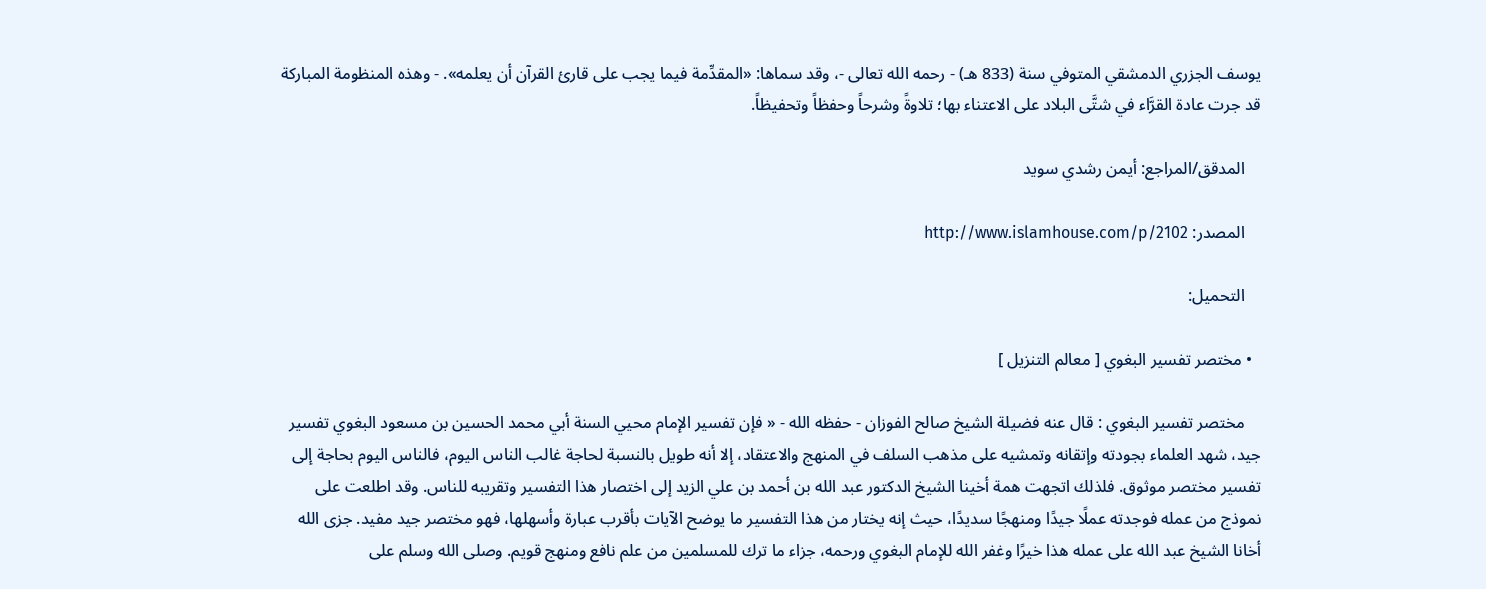يوسف الجزري الدمشقي المتوفي سنة (833 هـ) - رحمه الله تعالى -، وقد سماها: «المقدِّمة فيما يجب على قارئ القرآن أن يعلمه». - وهذه المنظومة المباركة قد جرت عادة القرَّاء في شتَّى البلاد على الاعتناء بها؛ تلاوةً وشرحاً وحفظاً وتحفيظاً.

    المدقق/المراجع: أيمن رشدي سويد

    المصدر: http://www.islamhouse.com/p/2102

    التحميل:

  • مختصر تفسير البغوي [ معالم التنزيل ]

    مختصر تفسير البغوي : قال عنه فضيلة الشيخ صالح الفوزان - حفظه الله - « فإن تفسير الإمام محيي السنة أبي محمد الحسين بن مسعود البغوي تفسير جيد، شهد العلماء بجودته وإتقانه وتمشيه على مذهب السلف في المنهج والاعتقاد، إلا أنه طويل بالنسبة لحاجة غالب الناس اليوم، فالناس اليوم بحاجة إلى تفسير مختصر موثوق. فلذلك اتجهت همة أخينا الشيخ الدكتور عبد الله بن أحمد بن علي الزيد إلى اختصار هذا التفسير وتقريبه للناس. وقد اطلعت على نموذج من عمله فوجدته عملًا جيدًا ومنهجًا سديدًا، حيث إنه يختار من هذا التفسير ما يوضح الآيات بأقرب عبارة وأسهلها، فهو مختصر جيد مفيد. جزى الله أخانا الشيخ عبد الله على عمله هذا خيرًا وغفر الله للإمام البغوي ورحمه، جزاء ما ترك للمسلمين من علم نافع ومنهج قويم. وصلى الله وسلم على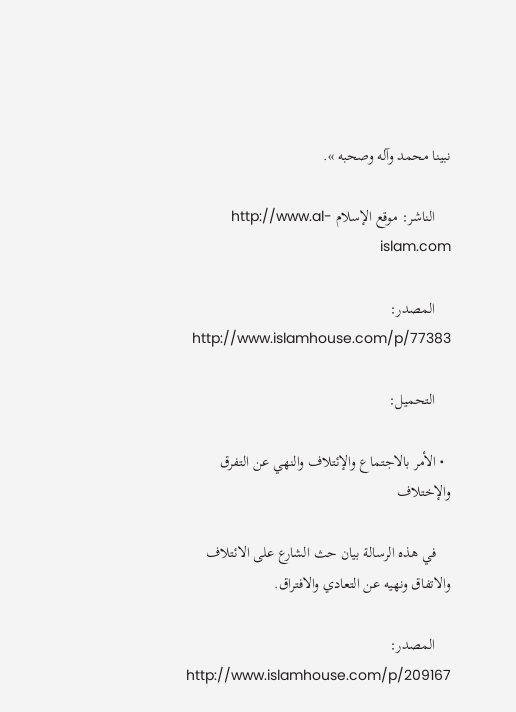نبينا محمد وآله وصحبه ».

    الناشر: موقع الإسلام http://www.al-islam.com

    المصدر: http://www.islamhouse.com/p/77383

    التحميل:

  • الأمر بالاجتماع والإئتلاف والنهي عن التفرق والإختلاف

    في هذه الرسالة بيان حث الشارع على الائتلاف والاتفاق ونهيه عن التعادي والافتراق.

    المصدر: http://www.islamhouse.com/p/209167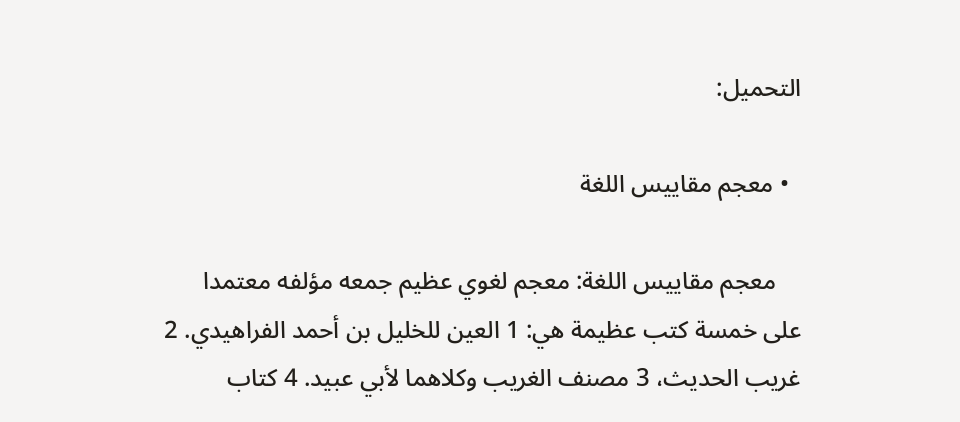التحميل:

  • معجم مقاييس اللغة

    معجم مقاييس اللغة: معجم لغوي عظيم جمعه مؤلفه معتمدا على خمسة كتب عظيمة هي: 1 العين للخليل بن أحمد الفراهيدي. 2 غريب الحديث، 3 مصنف الغريب وكلاهما لأبي عبيد. 4 كتاب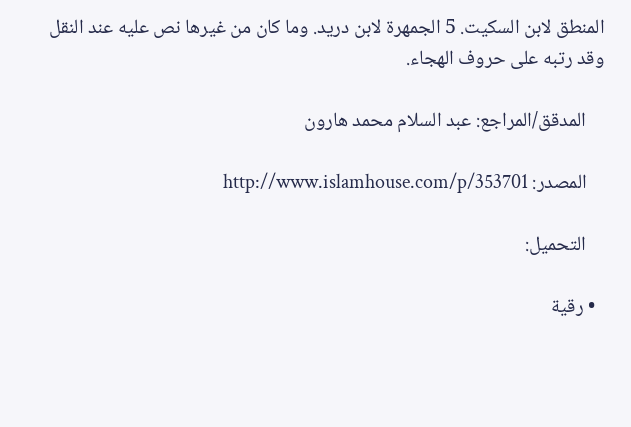المنطق لابن السكيت. 5 الجمهرة لابن دريد. وما كان من غيرها نص عليه عند النقل وقد رتبه على حروف الهجاء.

    المدقق/المراجع: عبد السلام محمد هارون

    المصدر: http://www.islamhouse.com/p/353701

    التحميل:

  • رقية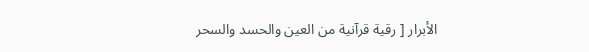الأبرار [ رقية قرآنية من العين والحسد والسحر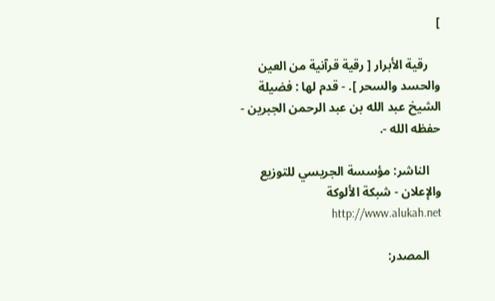]

    رقية الأبرار [ رقية قرآنية من العين والحسد والسحر ]. - قدم لها : فضيلة الشيخ عبد الله بن عبد الرحمن الجبرين - حفظه الله -.

    الناشر: مؤسسة الجريسي للتوزيع والإعلان - شبكة الألوكة http://www.alukah.net

    المصدر: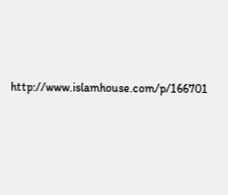http://www.islamhouse.com/p/166701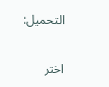التحميل:

اختر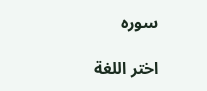سوره

اختر اللغة